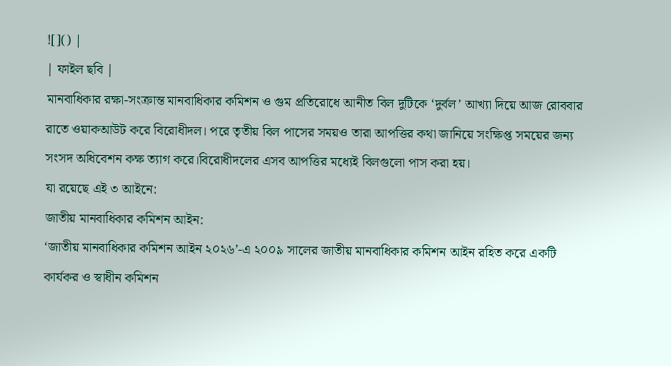![]() |
| ফাইল ছবি |
মানবাধিকার রক্ষা-সংক্রান্ত মানবাধিকার কমিশন ও গুম প্রতিরোধে আনীত বিল দুটিকে ‘দুর্বল’ আখ্যা দিয়ে আজ রোববার রাতে ওয়াকআউট করে বিরোধীদল। পরে তৃতীয় বিল পাসের সময়ও তারা আপত্তির কথা জানিয়ে সংক্ষিপ্ত সময়ের জন্য সংসদ অধিবেশন কক্ষ ত্যাগ করে।বিরোধীদলের এসব আপত্তির মধ্যেই বিলগুলো পাস করা হয়।
যা রয়েছে এই ৩ আইনে:
জাতীয় মানবাধিকার কমিশন আইন:
‘জাতীয় মানবাধিকার কমিশন আইন ২০২৬’-এ ২০০৯ সালের জাতীয় মানবাধিকার কমিশন আইন রহিত করে একটি কার্যকর ও স্বাধীন কমিশন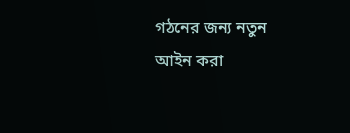গঠনের জন্য নতুন আইন করা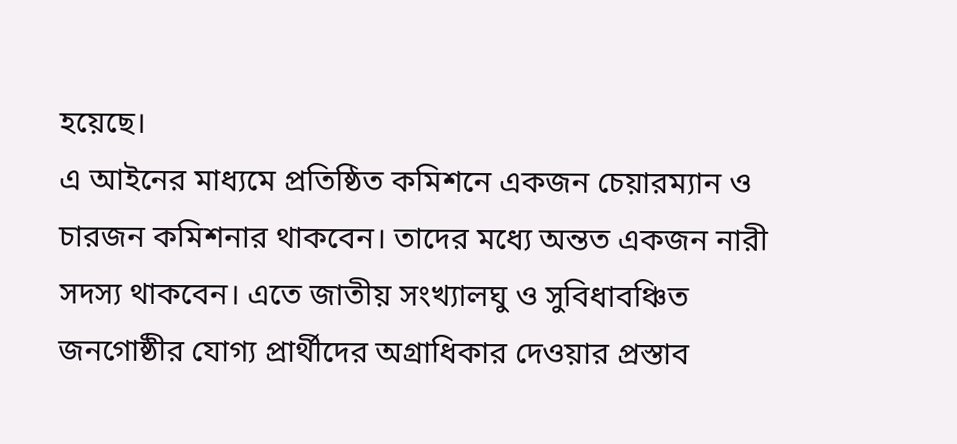হয়েছে।
এ আইনের মাধ্যমে প্রতিষ্ঠিত কমিশনে একজন চেয়ারম্যান ও চারজন কমিশনার থাকবেন। তাদের মধ্যে অন্তত একজন নারী সদস্য থাকবেন। এতে জাতীয় সংখ্যালঘু ও সুবিধাবঞ্চিত জনগোষ্ঠীর যোগ্য প্রার্থীদের অগ্রাধিকার দেওয়ার প্রস্তাব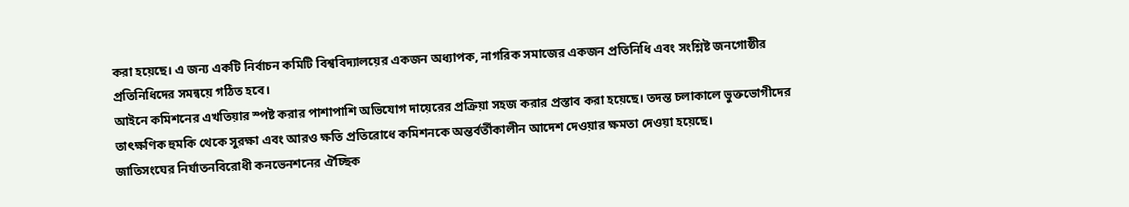করা হয়েছে। এ জন্য একটি নির্বাচন কমিটি বিশ্ববিদ্যালয়ের একজন অধ্যাপক, নাগরিক সমাজের একজন প্রতিনিধি এবং সংশ্লিষ্ট জনগোষ্ঠীর প্রতিনিধিদের সমন্বয়ে গঠিত হবে।
আইনে কমিশনের এখতিয়ার স্পষ্ট করার পাশাপাশি অভিযোগ দায়েরের প্রক্রিয়া সহজ করার প্রস্তাব করা হয়েছে। তদন্ত চলাকালে ভুক্তভোগীদের তাৎক্ষণিক হুমকি থেকে সুরক্ষা এবং আরও ক্ষতি প্রতিরোধে কমিশনকে অন্তর্বর্তীকালীন আদেশ দেওয়ার ক্ষমতা দেওয়া হয়েছে।
জাতিসংঘের নির্যাতনবিরোধী কনভেনশনের ঐচ্ছিক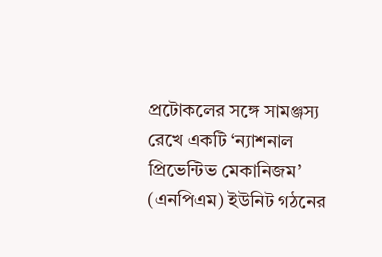প্রটোকলের সঙ্গে সামঞ্জস্য রেখে একটি ‘ন্যাশনাল প্রিভেন্টিভ মেকানিজম’ (এনপিএম) ইউনিট গঠনের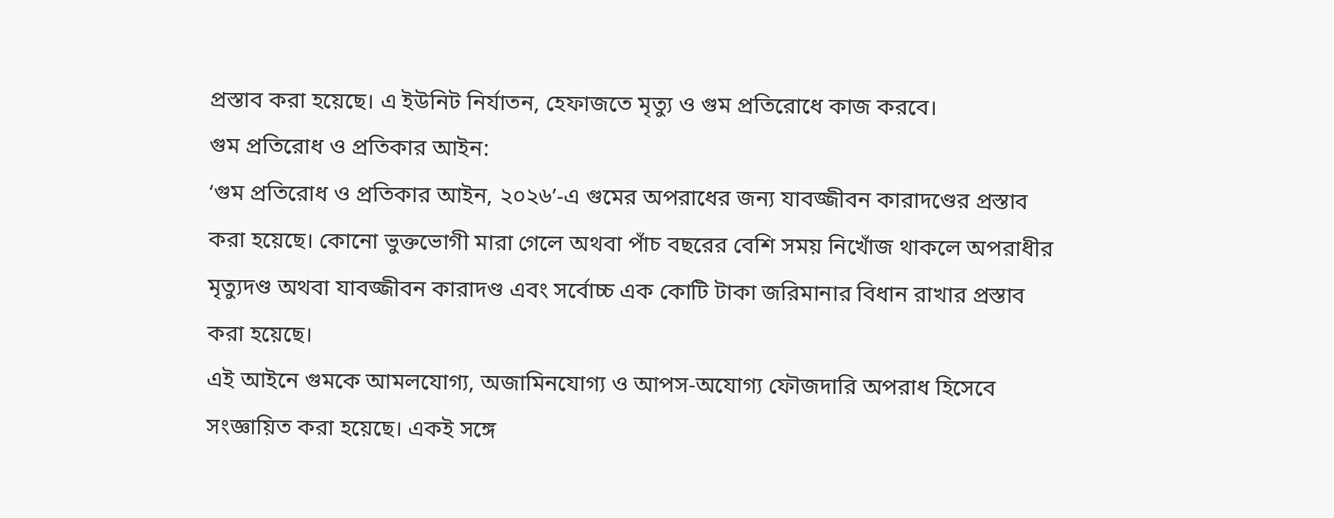প্রস্তাব করা হয়েছে। এ ইউনিট নির্যাতন, হেফাজতে মৃত্যু ও গুম প্রতিরোধে কাজ করবে।
গুম প্রতিরোধ ও প্রতিকার আইন:
‘গুম প্রতিরোধ ও প্রতিকার আইন, ২০২৬’-এ গুমের অপরাধের জন্য যাবজ্জীবন কারাদণ্ডের প্রস্তাব করা হয়েছে। কোনো ভুক্তভোগী মারা গেলে অথবা পাঁচ বছরের বেশি সময় নিখোঁজ থাকলে অপরাধীর মৃত্যুদণ্ড অথবা যাবজ্জীবন কারাদণ্ড এবং সর্বোচ্চ এক কোটি টাকা জরিমানার বিধান রাখার প্রস্তাব করা হয়েছে।
এই আইনে গুমকে আমলযোগ্য, অজামিনযোগ্য ও আপস-অযোগ্য ফৌজদারি অপরাধ হিসেবে সংজ্ঞায়িত করা হয়েছে। একই সঙ্গে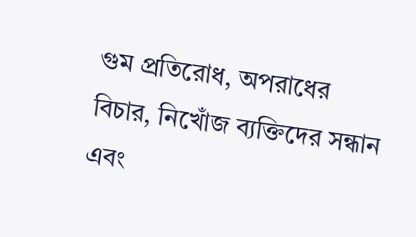গুম প্রতিরোধ, অপরাধের বিচার, নিখোঁজ ব্যক্তিদের সন্ধান এবং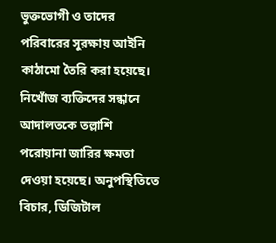ভুক্তভোগী ও তাদের পরিবারের সুরক্ষায় আইনি কাঠামো তৈরি করা হয়েছে।
নিখোঁজ ব্যক্তিদের সন্ধানে আদালতকে তল্লাশি পরোয়ানা জারির ক্ষমতা দেওয়া হয়েছে। অনুপস্থিতিতে বিচার, ডিজিটাল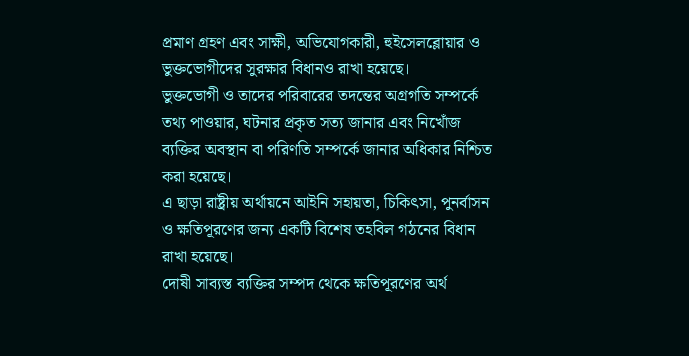প্রমাণ গ্রহণ এবং সাক্ষী, অভিযোগকারী, হুইসেলব্লোয়ার ও ভুক্তভোগীদের সুরক্ষার বিধানও রাখা হয়েছে।
ভুক্তভোগী ও তাদের পরিবারের তদন্তের অগ্রগতি সম্পর্কে তথ্য পাওয়ার, ঘটনার প্রকৃত সত্য জানার এবং নিখোঁজ ব্যক্তির অবস্থান বা পরিণতি সম্পর্কে জানার অধিকার নিশ্চিত করা হয়েছে।
এ ছাড়া রাষ্ট্রীয় অর্থায়নে আইনি সহায়তা, চিকিৎসা, পুনর্বাসন ও ক্ষতিপূরণের জন্য একটি বিশেষ তহবিল গঠনের বিধান রাখা হয়েছে।
দোষী সাব্যস্ত ব্যক্তির সম্পদ থেকে ক্ষতিপূরণের অর্থ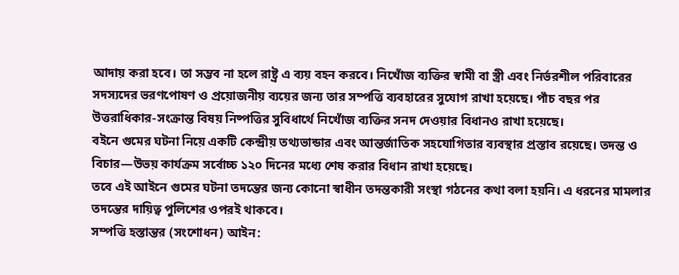আদায় করা হবে। তা সম্ভব না হলে রাষ্ট্র এ ব্যয় বহন করবে। নিখোঁজ ব্যক্তির স্বামী বা স্ত্রী এবং নির্ভরশীল পরিবারের সদস্যদের ভরণপোষণ ও প্রয়োজনীয় ব্যয়ের জন্য তার সম্পত্তি ব্যবহারের সুযোগ রাখা হয়েছে। পাঁচ বছর পর উত্তরাধিকার-সংক্রান্ত বিষয় নিষ্পত্তির সুবিধার্থে নিখোঁজ ব্যক্তির সনদ দেওয়ার বিধানও রাখা হয়েছে।
বইনে গুমের ঘটনা নিয়ে একটি কেন্দ্রীয় তথ্যভান্ডার এবং আন্তর্জাতিক সহযোগিতার ব্যবস্থার প্রস্তাব রয়েছে। তদন্ত ও বিচার—উভয় কার্যক্রম সর্বোচ্চ ১২০ দিনের মধ্যে শেষ করার বিধান রাখা হয়েছে।
তবে এই আইনে গুমের ঘটনা তদন্তের জন্য কোনো স্বাধীন তদন্তকারী সংস্থা গঠনের কথা বলা হয়নি। এ ধরনের মামলার তদন্তের দায়িত্ব পুলিশের ওপরই থাকবে।
সম্পত্তি হস্তান্তর (সংশোধন) আইন: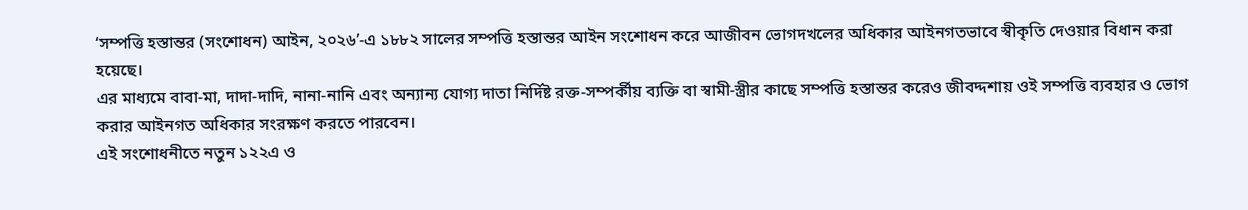‘সম্পত্তি হস্তান্তর (সংশোধন) আইন, ২০২৬’-এ ১৮৮২ সালের সম্পত্তি হস্তান্তর আইন সংশোধন করে আজীবন ভোগদখলের অধিকার আইনগতভাবে স্বীকৃতি দেওয়ার বিধান করা হয়েছে।
এর মাধ্যমে বাবা-মা, দাদা-দাদি, নানা-নানি এবং অন্যান্য যোগ্য দাতা নির্দিষ্ট রক্ত-সম্পর্কীয় ব্যক্তি বা স্বামী-স্ত্রীর কাছে সম্পত্তি হস্তান্তর করেও জীবদ্দশায় ওই সম্পত্তি ব্যবহার ও ভোগ করার আইনগত অধিকার সংরক্ষণ করতে পারবেন।
এই সংশোধনীতে নতুন ১২২এ ও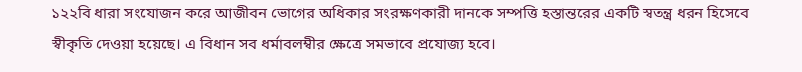১২২বি ধারা সংযোজন করে আজীবন ভোগের অধিকার সংরক্ষণকারী দানকে সম্পত্তি হস্তান্তরের একটি স্বতন্ত্র ধরন হিসেবে স্বীকৃতি দেওয়া হয়েছে। এ বিধান সব ধর্মাবলম্বীর ক্ষেত্রে সমভাবে প্রযোজ্য হবে।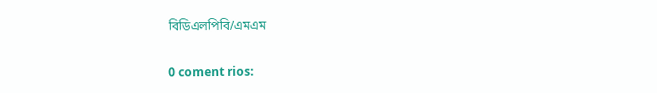বিডিএলপিবি/এমএম

0 coment rios: